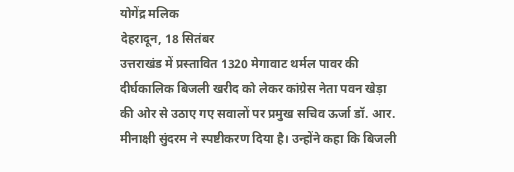योगेंद्र मलिक
देहरादून, 18 सितंबर
उत्तराखंड में प्रस्तावित 1320 मेगावाट थर्मल पावर की दीर्घकालिक बिजली खरीद को लेकर कांग्रेस नेता पवन खेड़ा की ओर से उठाए गए सवालों पर प्रमुख सचिव ऊर्जा डॉ. आर. मीनाक्षी सुंदरम ने स्पष्टीकरण दिया है। उन्होंने कहा कि बिजली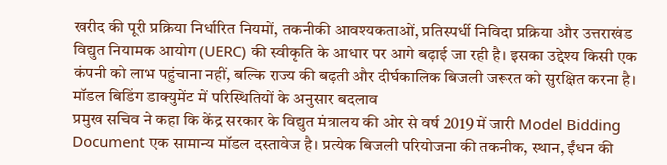खरीद की पूरी प्रक्रिया निर्धारित नियमों, तकनीकी आवश्यकताओं, प्रतिस्पर्धी निविदा प्रक्रिया और उत्तराखंड विद्युत नियामक आयोग (UERC) की स्वीकृति के आधार पर आगे बढ़ाई जा रही है। इसका उद्देश्य किसी एक कंपनी को लाभ पहुंचाना नहीं, बल्कि राज्य की बढ़ती और दीर्घकालिक बिजली जरूरत को सुरक्षित करना है।
मॉडल बिडिंग डाक्युमेंट में परिस्थितियों के अनुसार बदलाव
प्रमुख सचिव ने कहा कि केंद्र सरकार के विद्युत मंत्रालय की ओर से वर्ष 2019 में जारी Model Bidding Document एक सामान्य मॉडल दस्तावेज है। प्रत्येक बिजली परियोजना की तकनीक, स्थान, ईंधन की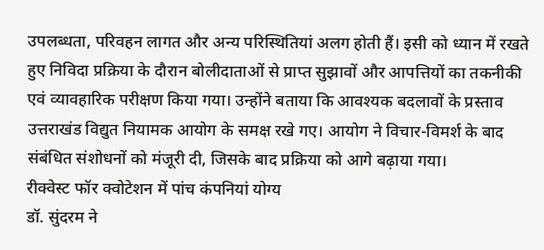उपलब्धता, परिवहन लागत और अन्य परिस्थितियां अलग होती हैं। इसी को ध्यान में रखते हुए निविदा प्रक्रिया के दौरान बोलीदाताओं से प्राप्त सुझावों और आपत्तियों का तकनीकी एवं व्यावहारिक परीक्षण किया गया। उन्होंने बताया कि आवश्यक बदलावों के प्रस्ताव उत्तराखंड विद्युत नियामक आयोग के समक्ष रखे गए। आयोग ने विचार-विमर्श के बाद संबंधित संशोधनों को मंजूरी दी, जिसके बाद प्रक्रिया को आगे बढ़ाया गया।
रीक्वेस्ट फॉर क्वोटेशन में पांच कंपनियां योग्य
डॉ. सुंदरम ने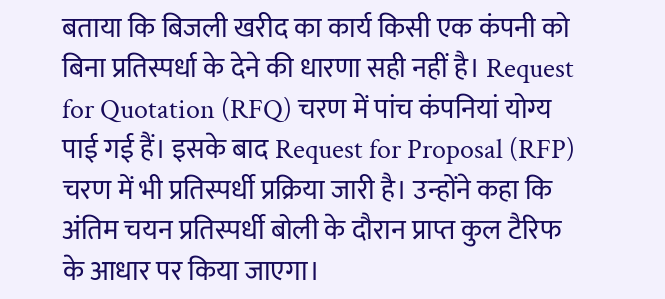बताया कि बिजली खरीद का कार्य किसी एक कंपनी को बिना प्रतिस्पर्धा के देने की धारणा सही नहीं है। Request for Quotation (RFQ) चरण में पांच कंपनियां योग्य पाई गई हैं। इसके बाद Request for Proposal (RFP) चरण में भी प्रतिस्पर्धी प्रक्रिया जारी है। उन्होंने कहा कि अंतिम चयन प्रतिस्पर्धी बोली के दौरान प्राप्त कुल टैरिफ के आधार पर किया जाएगा।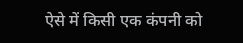ऐसे में किसी एक कंपनी को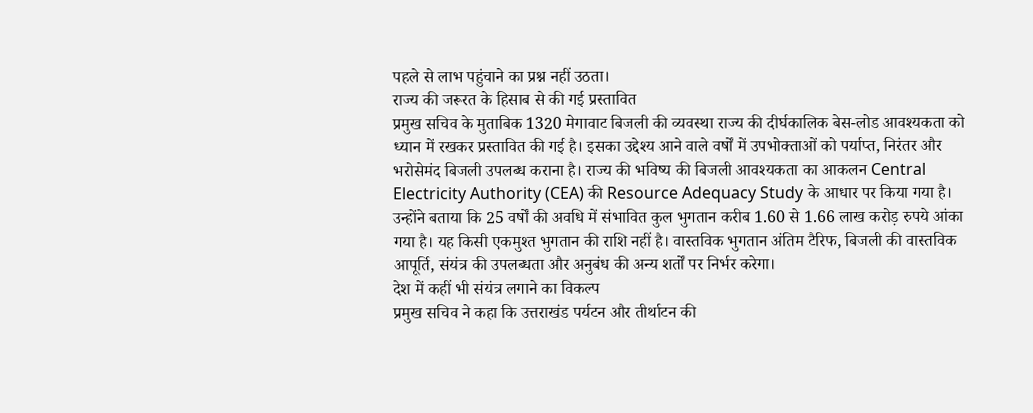पहले से लाभ पहुंचाने का प्रश्न नहीं उठता।
राज्य की जरूरत के हिसाब से की गई प्रस्तावित
प्रमुख सचिव के मुताबिक 1320 मेगावाट बिजली की व्यवस्था राज्य की दीर्घकालिक बेस-लोड आवश्यकता को ध्यान में रखकर प्रस्तावित की गई है। इसका उद्देश्य आने वाले वर्षों में उपभोक्ताओं को पर्याप्त, निरंतर और भरोसेमंद बिजली उपलब्ध कराना है। राज्य की भविष्य की बिजली आवश्यकता का आकलन Central Electricity Authority (CEA) की Resource Adequacy Study के आधार पर किया गया है। उन्होंने बताया कि 25 वर्षों की अवधि में संभावित कुल भुगतान करीब 1.60 से 1.66 लाख करोड़ रुपये आंका गया है। यह किसी एकमुश्त भुगतान की राशि नहीं है। वास्तविक भुगतान अंतिम टैरिफ, बिजली की वास्तविक आपूर्ति, संयंत्र की उपलब्धता और अनुबंध की अन्य शर्तों पर निर्भर करेगा।
देश में कहीं भी संयंत्र लगाने का विकल्प
प्रमुख सचिव ने कहा कि उत्तराखंड पर्यटन और तीर्थाटन की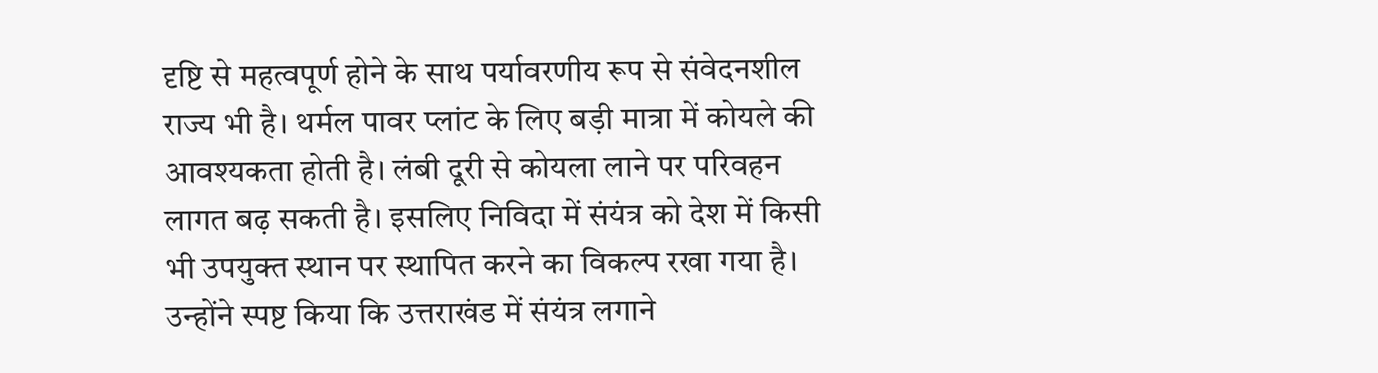दृष्टि से महत्वपूर्ण होने के साथ पर्यावरणीय रूप से संवेदनशील राज्य भी है। थर्मल पावर प्लांट के लिए बड़ी मात्रा में कोयले की आवश्यकता होती है। लंबी दूरी से कोयला लाने पर परिवहन लागत बढ़ सकती है। इसलिए निविदा में संयंत्र को देश में किसी भी उपयुक्त स्थान पर स्थापित करने का विकल्प रखा गया है। उन्होंने स्पष्ट किया कि उत्तराखंड में संयंत्र लगाने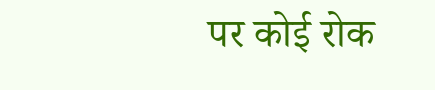पर कोई रोक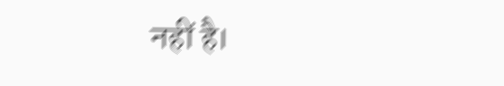नहीं है।